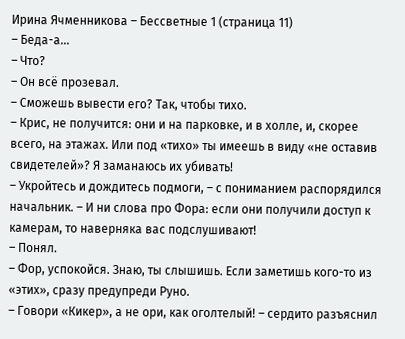Ирина Ячменникова – Бессветные 1 (страница 11)
– Беда-а…
– Что?
– Он всё прозевал.
– Сможешь вывести его? Так, чтобы тихо.
– Крис, не получится: они и на парковке, и в холле, и, скорее всего, на этажах. Или под «тихо» ты имеешь в виду «не оставив свидетелей»? Я заманаюсь их убивать!
– Укройтесь и дождитесь подмоги, – с пониманием распорядился начальник. – И ни слова про Фора: если они получили доступ к камерам, то наверняка вас подслушивают!
– Понял.
– Фор, успокойся. Знаю, ты слышишь. Если заметишь кого-то из «этих», сразу предупреди Руно.
– Говори «Кикер», а не ори, как оголтелый! – сердито разъяснил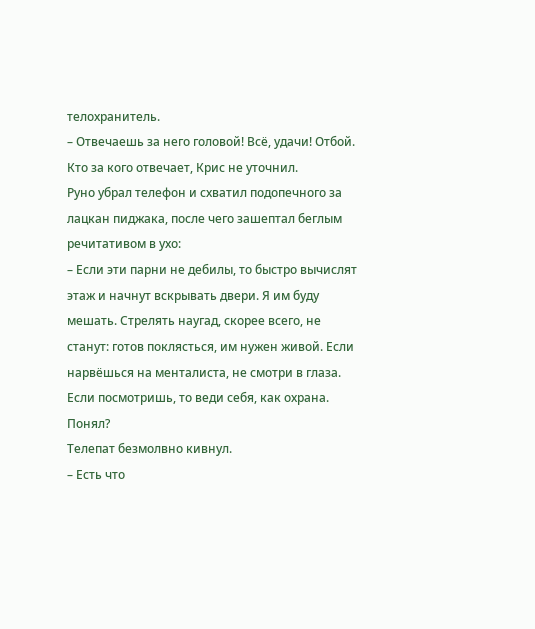телохранитель.
– Отвечаешь за него головой! Всё, удачи! Отбой.
Кто за кого отвечает, Крис не уточнил.
Руно убрал телефон и схватил подопечного за лацкан пиджака, после чего зашептал беглым речитативом в ухо:
– Если эти парни не дебилы, то быстро вычислят этаж и начнут вскрывать двери. Я им буду мешать. Стрелять наугад, скорее всего, не станут: готов поклясться, им нужен живой. Если нарвёшься на менталиста, не смотри в глаза. Если посмотришь, то веди себя, как охрана. Понял?
Телепат безмолвно кивнул.
– Есть что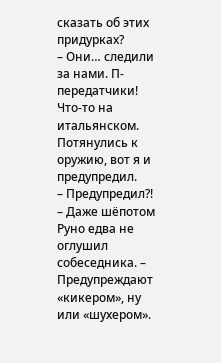сказать об этих придурках?
– Они… следили за нами. П-передатчики! Что-то на итальянском. Потянулись к оружию, вот я и предупредил.
– Предупредил?! – Даже шёпотом Руно едва не оглушил собеседника. – Предупреждают «кикером», ну или «шухером».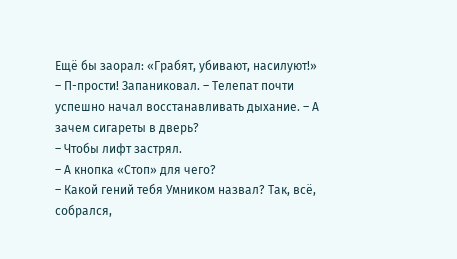Ещё бы заорал: «Грабят, убивают, насилуют!»
– П-прости! Запаниковал. – Телепат почти успешно начал восстанавливать дыхание. – А зачем сигареты в дверь?
– Чтобы лифт застрял.
– А кнопка «Стоп» для чего?
– Какой гений тебя Умником назвал? Так, всё, собрался,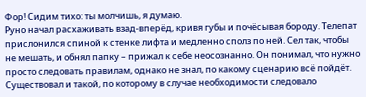Фор! Сидим тихо: ты молчишь, я думаю.
Руно начал расхаживать взад-вперёд, кривя губы и почёсывая бороду. Телепат прислонился спиной к стенке лифта и медленно сполз по ней. Сел так, чтобы не мешать, и обнял папку – прижал к себе неосознанно. Он понимал, что нужно просто следовать правилам, однако не знал, по какому сценарию всё пойдёт. Существовал и такой, по которому в случае необходимости следовало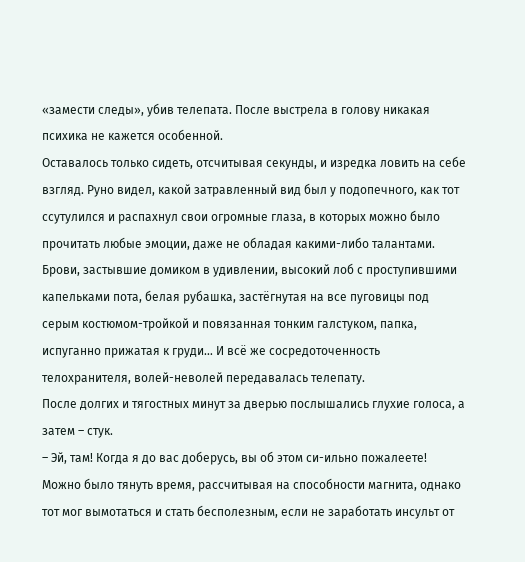«замести следы», убив телепата. После выстрела в голову никакая психика не кажется особенной.
Оставалось только сидеть, отсчитывая секунды, и изредка ловить на себе взгляд. Руно видел, какой затравленный вид был у подопечного, как тот ссутулился и распахнул свои огромные глаза, в которых можно было прочитать любые эмоции, даже не обладая какими-либо талантами. Брови, застывшие домиком в удивлении, высокий лоб с проступившими капельками пота, белая рубашка, застёгнутая на все пуговицы под серым костюмом-тройкой и повязанная тонким галстуком, папка, испуганно прижатая к груди… И всё же сосредоточенность телохранителя, волей-неволей передавалась телепату.
После долгих и тягостных минут за дверью послышались глухие голоса, а затем – стук.
– Эй, там! Когда я до вас доберусь, вы об этом си-ильно пожалеете!
Можно было тянуть время, рассчитывая на способности магнита, однако тот мог вымотаться и стать бесполезным, если не заработать инсульт от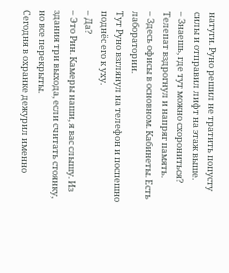натуги. Руно решил не тратить попусту силы и отправил лифт на этаж выше.
– Знаешь, где тут можно схорониться?
Телепат вздрогнул и напряг память.
– Здесь офисы в основном. Кабинеты. Есть лаборатории.
Тут Руно взглянул на телефон и поспешно поднёс его к уху.
– Да?
– Это Рин. Камеры наши, я вас слышу. Из здания три выхода, если считать стоянку, но все перекрыты.
Сегодня в охранке дежурил именно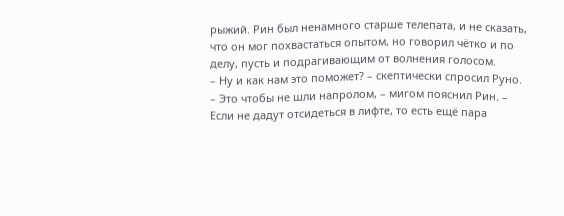рыжий. Рин был ненамного старше телепата, и не сказать, что он мог похвастаться опытом, но говорил чётко и по делу, пусть и подрагивающим от волнения голосом.
– Ну и как нам это поможет? – скептически спросил Руно.
– Это чтобы не шли напролом, – мигом пояснил Рин. – Если не дадут отсидеться в лифте, то есть ещё пара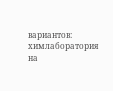вариантов: химлаборатория на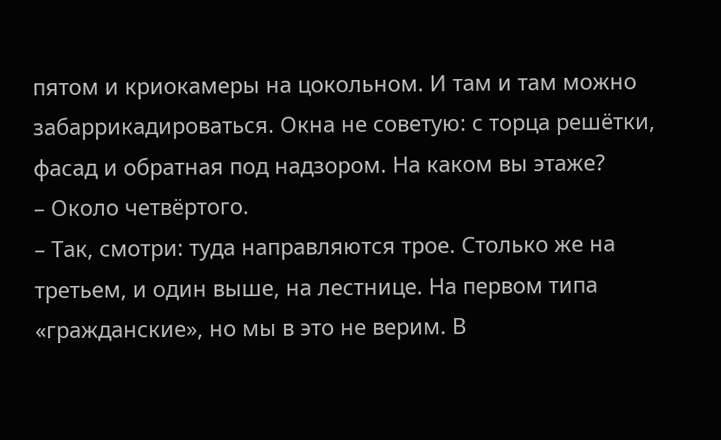пятом и криокамеры на цокольном. И там и там можно забаррикадироваться. Окна не советую: с торца решётки, фасад и обратная под надзором. На каком вы этаже?
– Около четвёртого.
– Так, смотри: туда направляются трое. Столько же на третьем, и один выше, на лестнице. На первом типа «гражданские», но мы в это не верим. В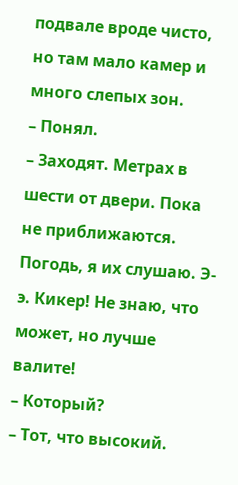подвале вроде чисто, но там мало камер и много слепых зон.
– Понял.
– Заходят. Метрах в шести от двери. Пока не приближаются. Погодь, я их слушаю. Э-э. Кикер! Не знаю, что может, но лучше валите!
– Который?
– Тот, что высокий.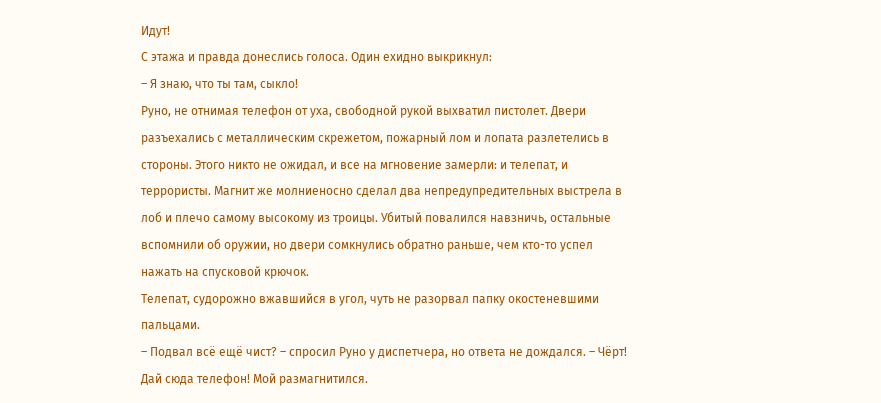Идут!
С этажа и правда донеслись голоса. Один ехидно выкрикнул:
– Я знаю, что ты там, сыкло!
Руно, не отнимая телефон от уха, свободной рукой выхватил пистолет. Двери разъехались с металлическим скрежетом, пожарный лом и лопата разлетелись в стороны. Этого никто не ожидал, и все на мгновение замерли: и телепат, и террористы. Магнит же молниеносно сделал два непредупредительных выстрела в лоб и плечо самому высокому из троицы. Убитый повалился навзничь, остальные вспомнили об оружии, но двери сомкнулись обратно раньше, чем кто-то успел нажать на спусковой крючок.
Телепат, судорожно вжавшийся в угол, чуть не разорвал папку окостеневшими пальцами.
– Подвал всё ещё чист? – спросил Руно у диспетчера, но ответа не дождался. – Чёрт! Дай сюда телефон! Мой размагнитился.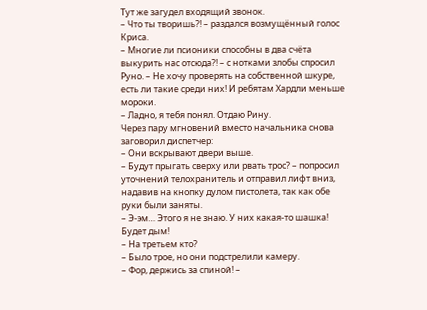Тут же загудел входящий звонок.
– Что ты творишь?! – раздался возмущённый голос Криса.
– Многие ли псионики способны в два счёта выкурить нас отсюда?! – с нотками злобы спросил Руно. – Не хочу проверять на собственной шкуре, есть ли такие среди них! И ребятам Хардли меньше мороки.
– Ладно, я тебя понял. Отдаю Рину.
Через пару мгновений вместо начальника снова заговорил диспетчер:
– Они вскрывают двери выше.
– Будут прыгать сверху или рвать трос? – попросил уточнений телохранитель и отправил лифт вниз, надавив на кнопку дулом пистолета, так как обе руки были заняты.
– Э-эм… Этого я не знаю. У них какая-то шашка! Будет дым!
– На третьем кто?
– Было трое, но они подстрелили камеру.
– Фор, держись за спиной! –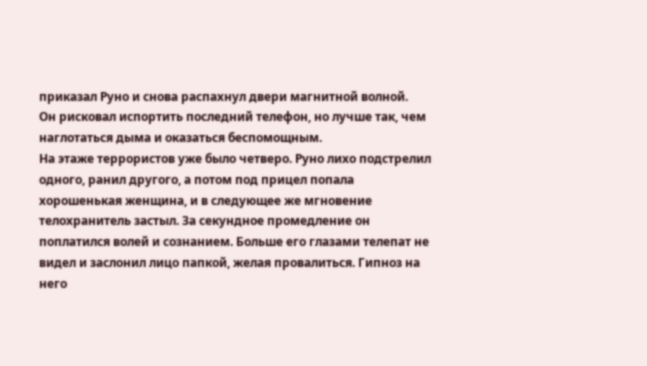приказал Руно и снова распахнул двери магнитной волной.
Он рисковал испортить последний телефон, но лучше так, чем наглотаться дыма и оказаться беспомощным.
На этаже террористов уже было четверо. Руно лихо подстрелил одного, ранил другого, а потом под прицел попала хорошенькая женщина, и в следующее же мгновение телохранитель застыл. За секундное промедление он поплатился волей и сознанием. Больше его глазами телепат не видел и заслонил лицо папкой, желая провалиться. Гипноз на него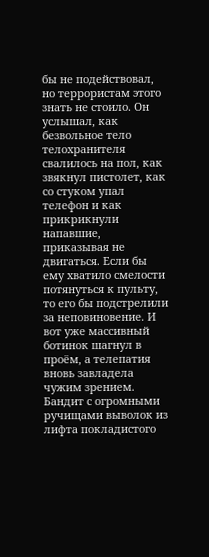бы не подействовал, но террористам этого знать не стоило. Он услышал, как безвольное тело телохранителя свалилось на пол, как звякнул пистолет, как со стуком упал телефон и как прикрикнули напавшие, приказывая не двигаться. Если бы ему хватило смелости потянуться к пульту, то его бы подстрелили за неповиновение. И вот уже массивный ботинок шагнул в проём, а телепатия вновь завладела чужим зрением.
Бандит с огромными ручищами выволок из лифта покладистого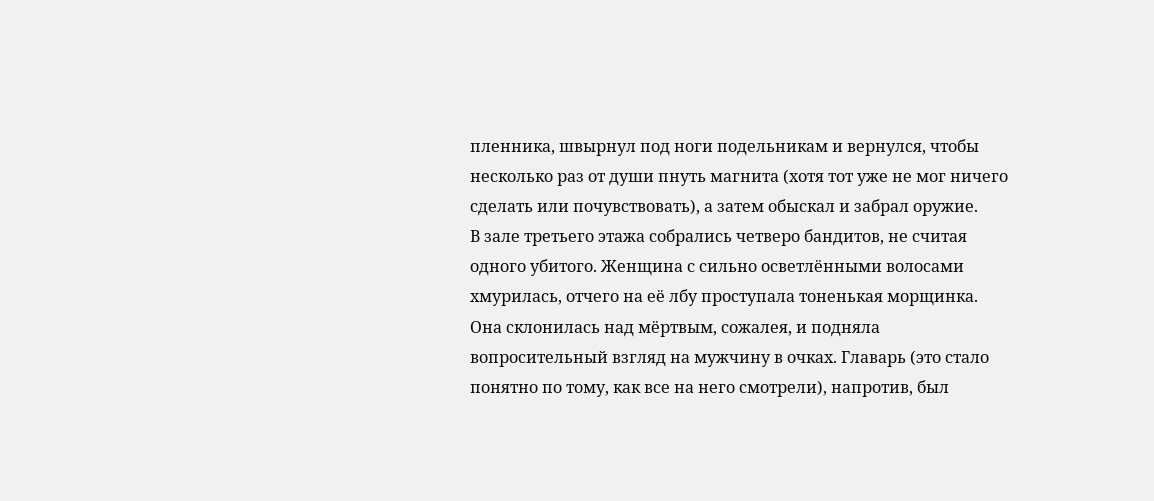пленника, швырнул под ноги подельникам и вернулся, чтобы несколько раз от души пнуть магнита (хотя тот уже не мог ничего сделать или почувствовать), а затем обыскал и забрал оружие.
В зале третьего этажа собрались четверо бандитов, не считая одного убитого. Женщина с сильно осветлёнными волосами хмурилась, отчего на её лбу проступала тоненькая морщинка. Она склонилась над мёртвым, сожалея, и подняла вопросительный взгляд на мужчину в очках. Главарь (это стало понятно по тому, как все на него смотрели), напротив, был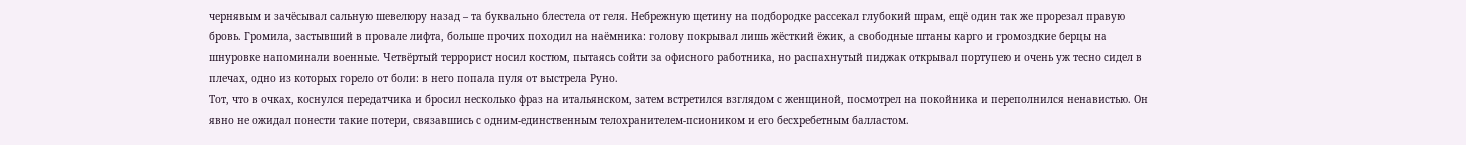чернявым и зачёсывал сальную шевелюру назад – та буквально блестела от геля. Небрежную щетину на подбородке рассекал глубокий шрам, ещё один так же прорезал правую бровь. Громила, застывший в провале лифта, больше прочих походил на наёмника: голову покрывал лишь жёсткий ёжик, а свободные штаны карго и громоздкие берцы на шнуровке напоминали военные. Четвёртый террорист носил костюм, пытаясь сойти за офисного работника, но распахнутый пиджак открывал портупею и очень уж тесно сидел в плечах, одно из которых горело от боли: в него попала пуля от выстрела Руно.
Тот, что в очках, коснулся передатчика и бросил несколько фраз на итальянском, затем встретился взглядом с женщиной, посмотрел на покойника и переполнился ненавистью. Он явно не ожидал понести такие потери, связавшись с одним-единственным телохранителем-псиоником и его бесхребетным балластом.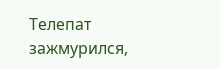Телепат зажмурился,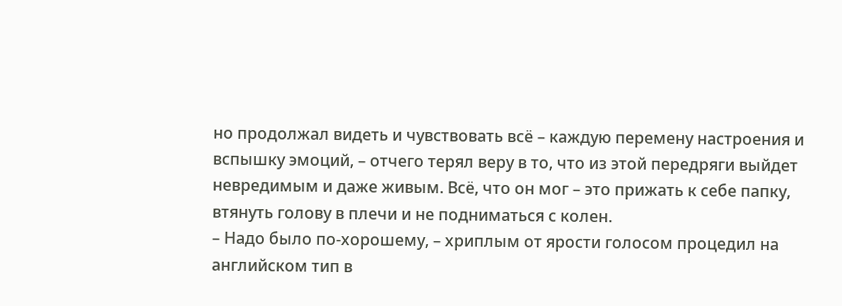но продолжал видеть и чувствовать всё – каждую перемену настроения и вспышку эмоций, – отчего терял веру в то, что из этой передряги выйдет невредимым и даже живым. Всё, что он мог – это прижать к себе папку, втянуть голову в плечи и не подниматься с колен.
– Надо было по-хорошему, – хриплым от ярости голосом процедил на английском тип в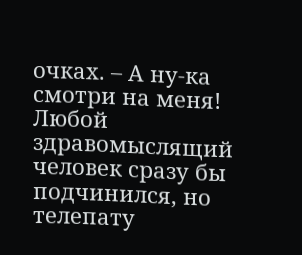очках. – А ну-ка смотри на меня!
Любой здравомыслящий человек сразу бы подчинился, но телепату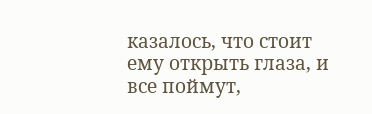казалось, что стоит ему открыть глаза, и все поймут,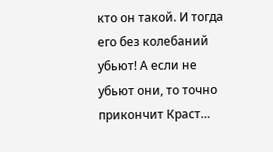кто он такой. И тогда его без колебаний убьют! А если не убьют они, то точно прикончит Краст…